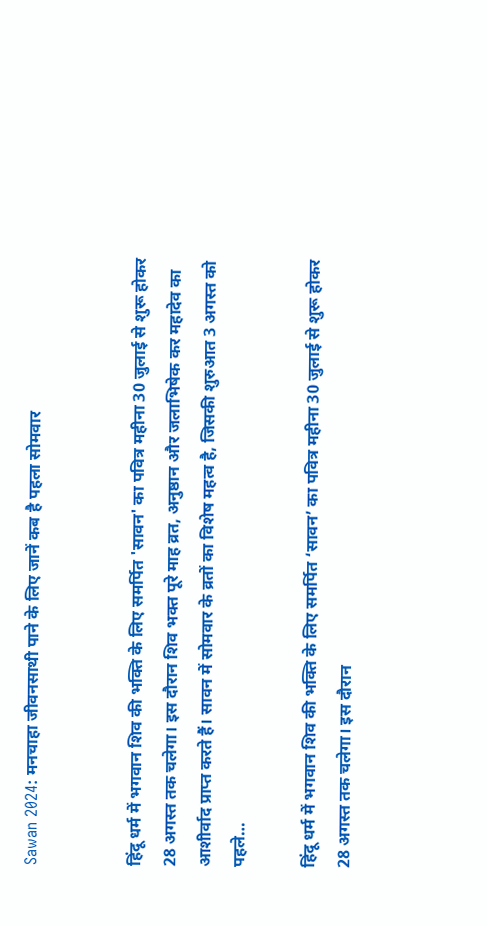Sawan 2024: मनचाहा जीवनसाथी पाने के लिए जानें कब है पहला सोमवार


हिंदू धर्म में भगवान शिव की भक्ति के लिए समर्पित 'सावन' का पवित्र महीना 30 जुलाई से शुरू होकर 28 अगस्त तक चलेगा। इस दौरान शिव भक्त पूरे माह व्रत, अनुष्ठान और जलाभिषेक कर महादेव का आशीर्वाद प्राप्त करते हैं। सावन में सोमवार के व्रतों का विशेष महत्व है, जिसकी शुरुआत 3 अगस्त को पहले…

हिंदू धर्म में भगवान शिव की भक्ति के लिए समर्पित ‘सावन’ का पवित्र महीना 30 जुलाई से शुरू होकर 28 अगस्त तक चलेगा। इस दौरान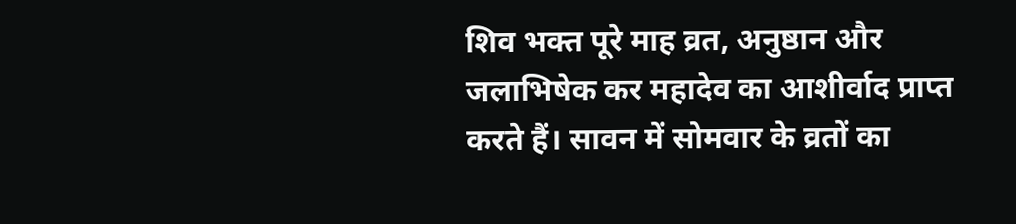शिव भक्त पूरे माह व्रत, अनुष्ठान और जलाभिषेक कर महादेव का आशीर्वाद प्राप्त करते हैं। सावन में सोमवार के व्रतों का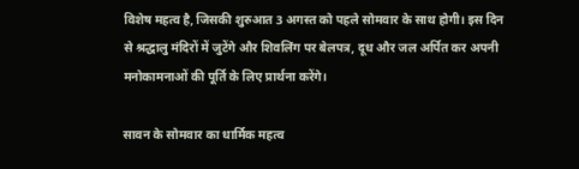विशेष महत्व है, जिसकी शुरुआत 3 अगस्त को पहले सोमवार के साथ होगी। इस दिन से श्रद्धालु मंदिरों में जुटेंगे और शिवलिंग पर बेलपत्र, दूध और जल अर्पित कर अपनी मनोकामनाओं की पूर्ति के लिए प्रार्थना करेंगे।

सावन के सोमवार का धार्मिक महत्व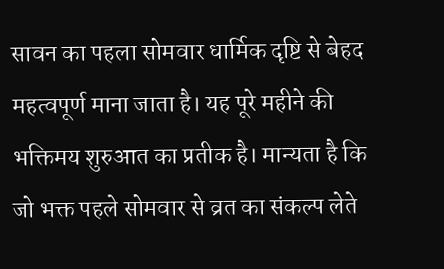सावन का पहला सोमवार धार्मिक दृष्टि से बेहद महत्वपूर्ण माना जाता है। यह पूरे महीने की भक्तिमय शुरुआत का प्रतीक है। मान्यता है कि जो भक्त पहले सोमवार से व्रत का संकल्प लेते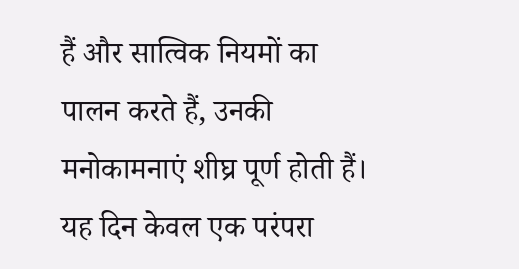हैं और सात्विक नियमों का पालन करते हैं, उनकी मनोकामनाएं शीघ्र पूर्ण होती हैं। यह दिन केवल एक परंपरा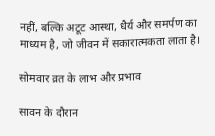नहीं, बल्कि अटूट आस्था, धैर्य और समर्पण का माध्यम है, जो जीवन में सकारात्मकता लाता है।

सोमवार व्रत के लाभ और प्रभाव

सावन के दौरान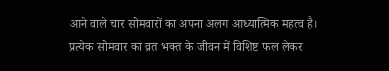आने वाले चार सोमवारों का अपना अलग आध्यात्मिक महत्व है। प्रत्येक सोमवार का व्रत भक्त के जीवन में विशिष्ट फल लेकर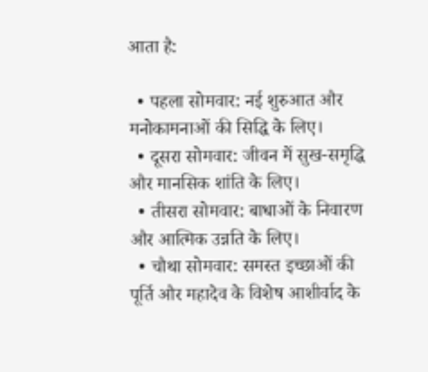आता है:

  • पहला सोमवार: नई शुरुआत और मनोकामनाओं की सिद्धि के लिए।
  • दूसरा सोमवार: जीवन में सुख-समृद्धि और मानसिक शांति के लिए।
  • तीसरा सोमवार: बाधाओं के निवारण और आत्मिक उन्नति के लिए।
  • चौथा सोमवार: समस्त इच्छाओं की पूर्ति और महादेव के विशेष आशीर्वाद के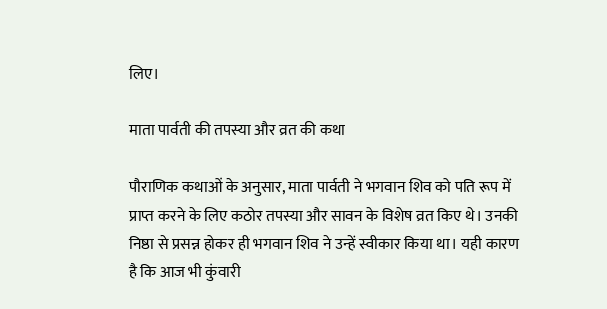लिए।

माता पार्वती की तपस्या और व्रत की कथा

पौराणिक कथाओं के अनुसार, माता पार्वती ने भगवान शिव को पति रूप में प्राप्त करने के लिए कठोर तपस्या और सावन के विशेष व्रत किए थे। उनकी निष्ठा से प्रसन्न होकर ही भगवान शिव ने उन्हें स्वीकार किया था। यही कारण है कि आज भी कुंवारी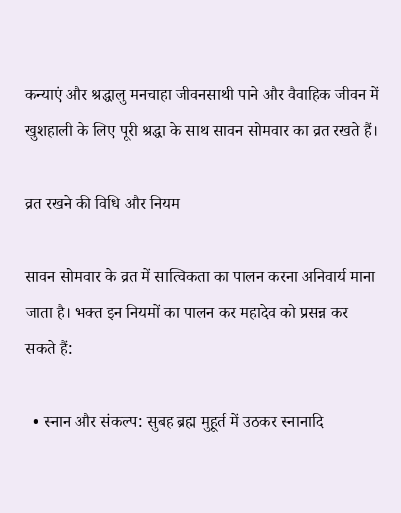कन्याएं और श्रद्धालु मनचाहा जीवनसाथी पाने और वैवाहिक जीवन में खुशहाली के लिए पूरी श्रद्धा के साथ सावन सोमवार का व्रत रखते हैं।

व्रत रखने की विधि और नियम

सावन सोमवार के व्रत में सात्विकता का पालन करना अनिवार्य माना जाता है। भक्त इन नियमों का पालन कर महादेव को प्रसन्न कर सकते हैं:

  • स्नान और संकल्प: सुबह ब्रह्म मुहूर्त में उठकर स्नानादि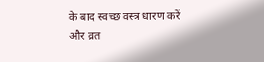के बाद स्वच्छ वस्त्र धारण करें और व्रत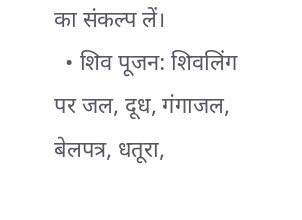का संकल्प लें।
  • शिव पूजन: शिवलिंग पर जल, दूध, गंगाजल, बेलपत्र, धतूरा,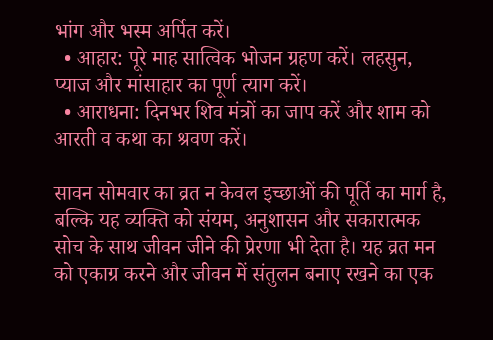भांग और भस्म अर्पित करें।
  • आहार: पूरे माह सात्विक भोजन ग्रहण करें। लहसुन, प्याज और मांसाहार का पूर्ण त्याग करें।
  • आराधना: दिनभर शिव मंत्रों का जाप करें और शाम को आरती व कथा का श्रवण करें।

सावन सोमवार का व्रत न केवल इच्छाओं की पूर्ति का मार्ग है, बल्कि यह व्यक्ति को संयम, अनुशासन और सकारात्मक सोच के साथ जीवन जीने की प्रेरणा भी देता है। यह व्रत मन को एकाग्र करने और जीवन में संतुलन बनाए रखने का एक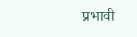प्रभावी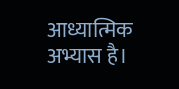आध्यात्मिक अभ्यास है।